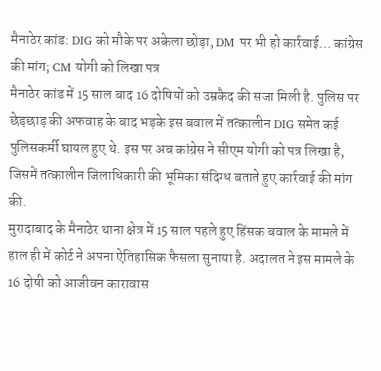मैनाठेर कांड: DIG को मौके पर अकेला छोड़ा, DM पर भी हो कार्रवाई… कांग्रेस की मांग; CM योगी को लिखा पत्र
मैनाठेर कांड में 15 साल बाद 16 दोषियों को उम्रकैद की सजा मिली है. पुलिस पर छेड़छाड़ की अफवाह के बाद भड़के इस बवाल में तत्कालीन DIG समेत कई पुलिसकर्मी घायल हुए थे. इस पर अब कांग्रेस ने सीएम योगी को पत्र लिखा है, जिसमें तत्कालीन जिलाधिकारी की भूमिका संदिग्ध बताते हुए कार्रवाई की मांग की.
मुरादाबाद के मैनाठेर थाना क्षेत्र में 15 साल पहले हुए हिंसक बवाल के मामले में हाल ही में कोर्ट ने अपना ऐतिहासिक फैसला सुनाया है. अदालत ने इस मामले के 16 दोषी को आजीवन कारावास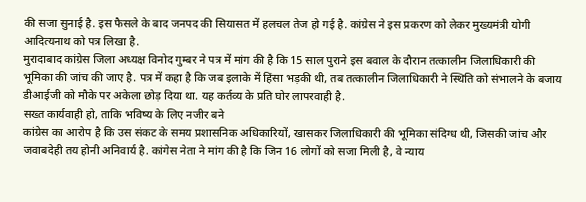की सजा सुनाई है. इस फैसले के बाद जनपद की सियासत में हलचल तेज हो गई है. कांग्रेस ने इस प्रकरण को लेकर मुख्यमंत्री योगी आदित्यनाथ को पत्र लिखा है.
मुरादाबाद कांग्रेस जिला अध्यक्ष विनोद गुम्बर ने पत्र में मांग की है कि 15 साल पुराने इस बवाल के दौरान तत्कालीन जिलाधिकारी की भूमिका की जांच की जाए है. पत्र में कहा है कि जब इलाके में हिंसा भड़की थी, तब तत्कालीन जिलाधिकारी ने स्थिति को संभालने के बजाय डीआईजी को मौके पर अकेला छोड़ दिया था. यह कर्तव्य के प्रति घोर लापरवाही है.
सख्त कार्यवाही हो, ताकि भविष्य के लिए नजीर बने
कांग्रेस का आरोप है कि उस संकट के समय प्रशासनिक अधिकारियों, खासकर जिलाधिकारी की भूमिका संदिग्ध थी, जिसकी जांच और जवाबदेही तय होनी अनिवार्य है. कांगेस नेता ने मांग की है कि जिन 16 लोगों को सजा मिली है, वे न्याय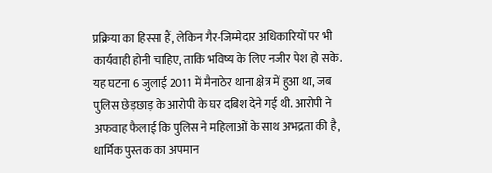प्रक्रिया का हिस्सा हैं, लेकिन गैर-जिम्मेदार अधिकारियों पर भी कार्यवाही होनी चाहिए, ताकि भविष्य के लिए नजीर पेश हो सके.
यह घटना 6 जुलाई 2011 में मैनाठेर थाना क्षेत्र में हुआ था, जब पुलिस छेड़छाड़ के आरोपी के घर दबिश देने गई थी. आरोपी ने अफवाह फैलाई कि पुलिस ने महिलाओं के साथ अभद्रता की है, धार्मिक पुस्तक का अपमान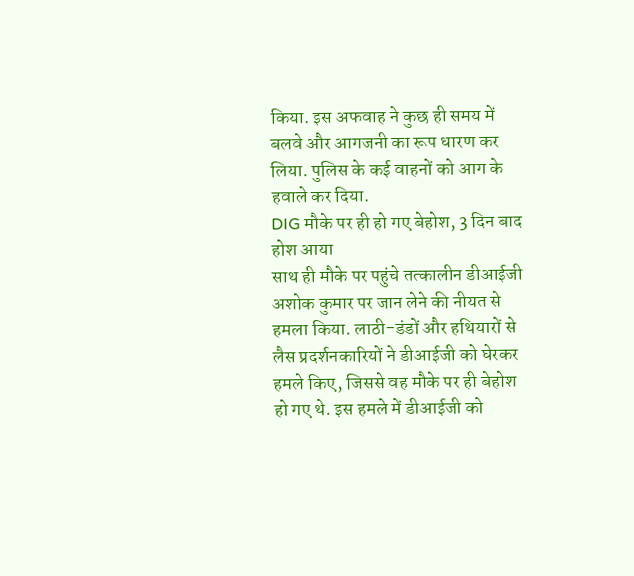किया. इस अफवाह ने कुछ ही समय में बलवे और आगजनी का रूप धारण कर लिया. पुलिस के कई वाहनों को आग के हवाले कर दिया.
DIG मौके पर ही हो गए बेहोश, 3 दिन बाद होश आया
साथ ही मौके पर पहुंचे तत्कालीन डीआईजी अशोक कुमार पर जान लेने की नीयत से हमला किया. लाठी-डंडों और हथियारों से लैस प्रदर्शनकारियों ने डीआईजी को घेरकर हमले किए, जिससे वह मौके पर ही बेहोश हो गए थे. इस हमले में डीआईजी को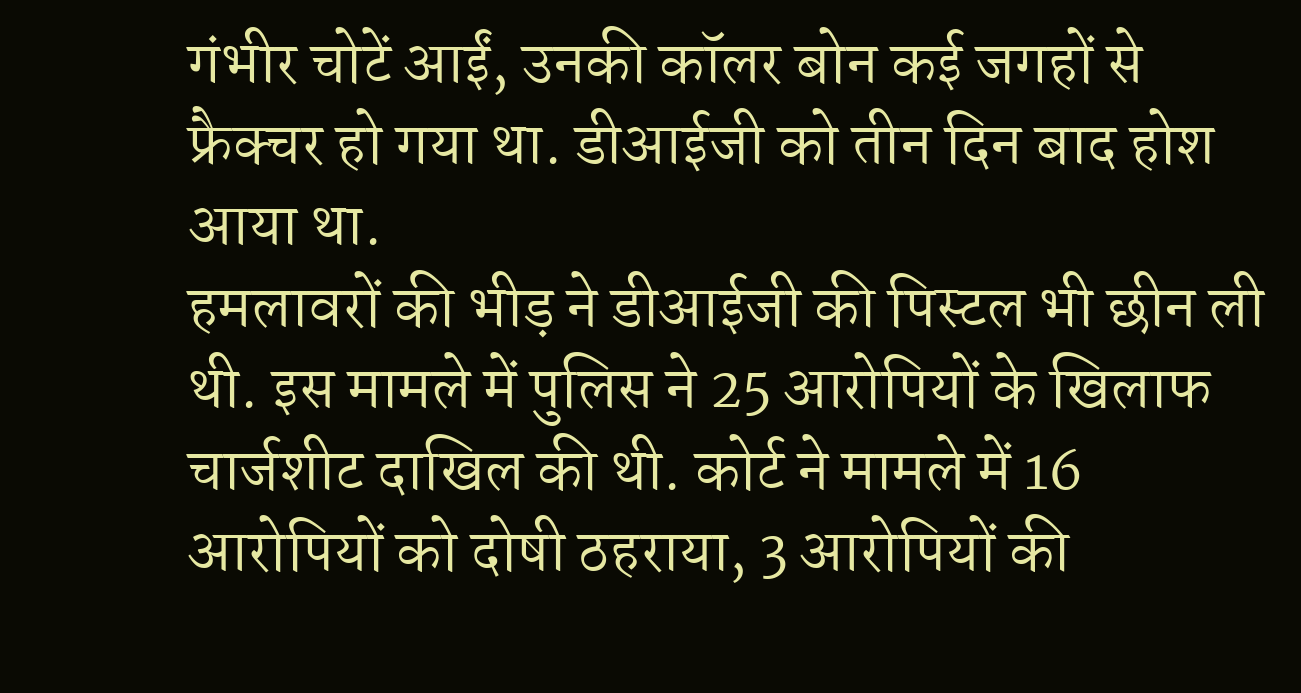गंभीर चोटें आईं, उनकी कॉलर बोन कई जगहों से फ्रैक्चर हो गया था. डीआईजी को तीन दिन बाद होश आया था.
हमलावरों की भीड़ ने डीआईजी की पिस्टल भी छीन ली थी. इस मामले में पुलिस ने 25 आरोपियों के खिलाफ चार्जशीट दाखिल की थी. कोर्ट ने मामले में 16 आरोपियों को दोषी ठहराया, 3 आरोपियों की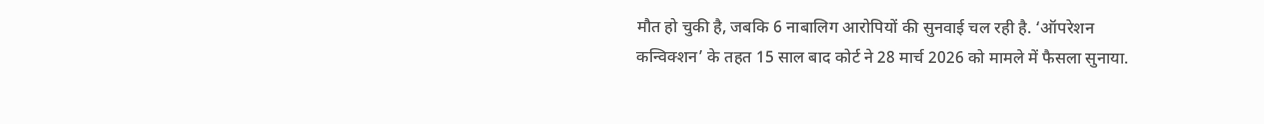मौत हो चुकी है, जबकि 6 नाबालिग आरोपियों की सुनवाई चल रही है. ‘ऑपरेशन कन्विक्शन’ के तहत 15 साल बाद कोर्ट ने 28 मार्च 2026 को मामले में फैसला सुनाया.